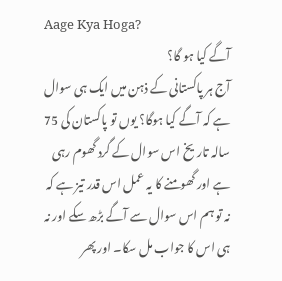Aage Kya Hoga?
آگے کیا ہو گا؟
آج ہر پاکستانی کے ذہن میں ایک ہی سوال ہے کہ آگے کیا ہوگا؟ یوں تو پاکستان کی 75 سالہ تاریخ اس سوال کے گرد گھوم رہی ہے اور گھومنے کا یہ عمل اس قدر تیز ہے کہ نہ تو ہم اس سوال سے آگے بڑھ سکے اور نہ ہی اس کا جواب مل سکا۔ اور پھر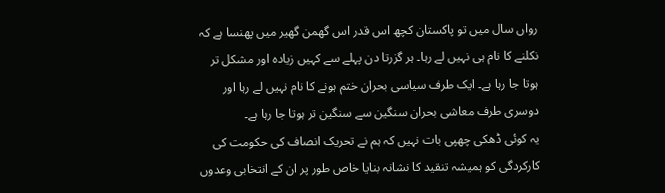رواں سال میں تو پاکستان کچھ اس قدر اس گھمن گھیر میں پھنسا ہے کہ نکلنے کا نام ہی نہیں لے رہا۔ ہر گزرتا دن پہلے سے کہیں زیادہ اور مشکل تر ہوتا جا رہا ہے۔ ایک طرف سیاسی بحران ختم ہونے کا نام نہیں لے رہا اور دوسری طرف معاشی بحران سنگین سے سنگین تر ہوتا جا رہا ہے۔
یہ کوئی ڈھکی چھپی بات نہیں کہ ہم نے تحریک انصاف کی حکومت کی كاركردگی کو ہمیشہ تنقید کا نشانہ بنایا خاص طور پر ان کے انتخابی وعدوں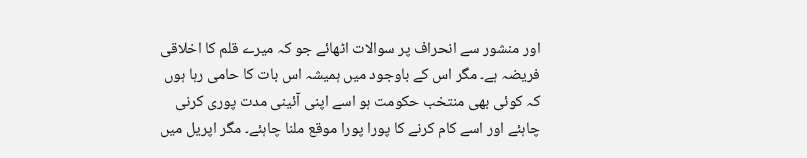اور منشور سے انحراف پر سوالات اٹھائے جو کہ میرے قلم کا اخلاقی فریضہ ہے۔ مگر اس کے باوجود میں ہمیشہ اس بات کا حامی رہا ہوں کہ کوئی بھی منتخب حکومت ہو اسے اپنی آئینی مدت پوری کرنی چاہئے اور اسے کام کرنے کا پورا پورا موقع ملنا چاہئے۔ مگر اپریل میں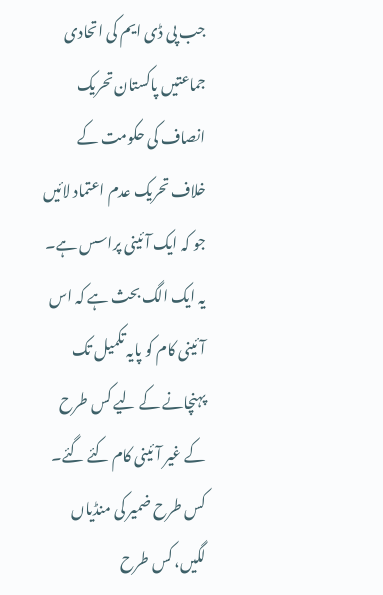جب پی ڈی ایم کی اتحادی جماعتیں پاکستان تحریک انصاف کی حکومت کے خلاف تحریک عدم اعتماد لائیں جو کہ ایک آئینی پراسس ہے۔
یہ ایک الگ بحث ہے کہ اس آئینی کام کو پایہ تکمیل تک پہنچانے کے لیے کس طرح کے غیر آئینی کام کئے گئے۔ کس طرح ضمیر کی منڈیاں لگیں، کس طرح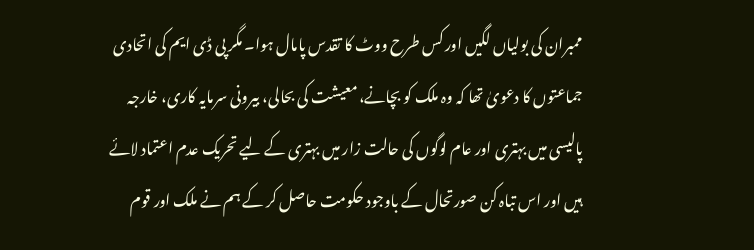ممبران کی بولیاں لگیں اور کس طرح ووٹ کا تقدس پامال ہوا۔ مگر پی ڈی ایم کی اتحادی جماعتوں کا دعویٰ تھا کہ وہ ملک کو بچانے، معیشت کی بحالی، بیرونی سرمایہ کاری، خارجہ پالیسی میں بہتری اور عام لوگوں کی حالت زار میں بہتری کے لیے تحریک عدم اعتماد لائے ہیں اور اس تباہ کن صورتحال کے باوجود حکومت حاصل کر کے ہم نے ملک اور قوم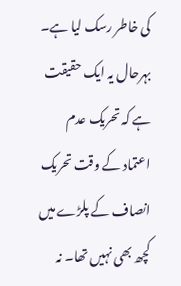کی خاطر رسک لیا ہے۔
بہرحال یہ ایک حقیقت ہے کہ تحریک عدم اعتماد کے وقت تحریک انصاف کے پلڑے میں کچھ بھی نہیں تھا۔ نہ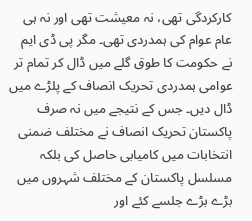کارکردگی تھی، نہ معیشت تھی اور نہ ہی عام عوام کی ہمدردی تھی۔ مگر پی ڈی ایم نے حکومت کا طوق گلے میں ڈال کر تمام تر عوامی ہمدردی تحریک انصاف کے پلڑے میں ڈال دیں۔ جس کے نتیجے میں نہ صرف پاکستان تحریک انصاف نے مختلف ضمنی انتخابات میں کامیابی حاصل کی بلکہ مسلسل پاکستان کے مختلف شہروں میں بڑے بڑے جلسے کئے اور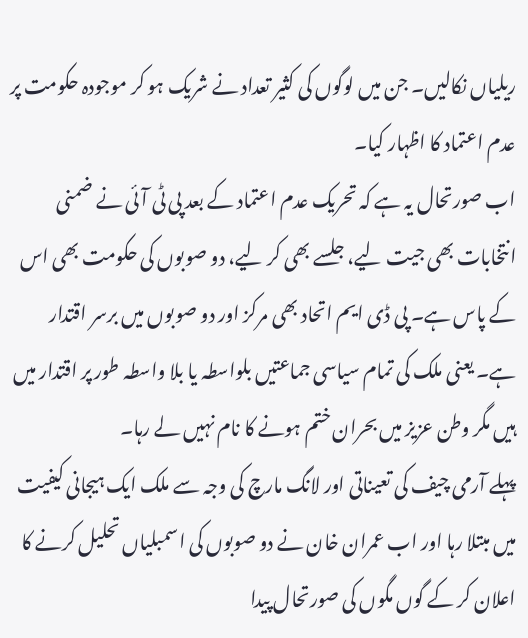ریلیاں نکالیں۔ جن میں لوگوں کی کثیر تعداد نے شریک ہو کر موجودہ حکومت پر عدم اعتماد کا اظہار کیا۔
اب صورتحال یہ ہے کہ تحریک عدم اعتماد کے بعد پی ٹی آئی نے ضمنی انتخابات بھی جیت لیے، جلسے بھی کر لیے، دو صوبوں کی حکومت بھی اس کے پاس ہے۔ پی ڈی ایم اتحاد بھی مرکز اور دو صوبوں میں برسر اقتدار ہے۔ یعنی ملک کی تمام سیاسی جماعتیں بلواسطہ یا بلا واسطہ طور پر اقتدار میں ہیں مگر وطن عزیز میں بحران ختم ہونے کا نام نہیں لے رہا۔
پہلے آرمی چیف کی تعیناتی اور لانگ مارچ کی وجہ سے ملک ایک ہیجانی کیفیت میں مبتلا رہا اور اب عمران خان نے دو صوبوں کی اسمبلیاں تحلیل کرنے کا اعلان کر کے گوں مگوں کی صورتحال پیدا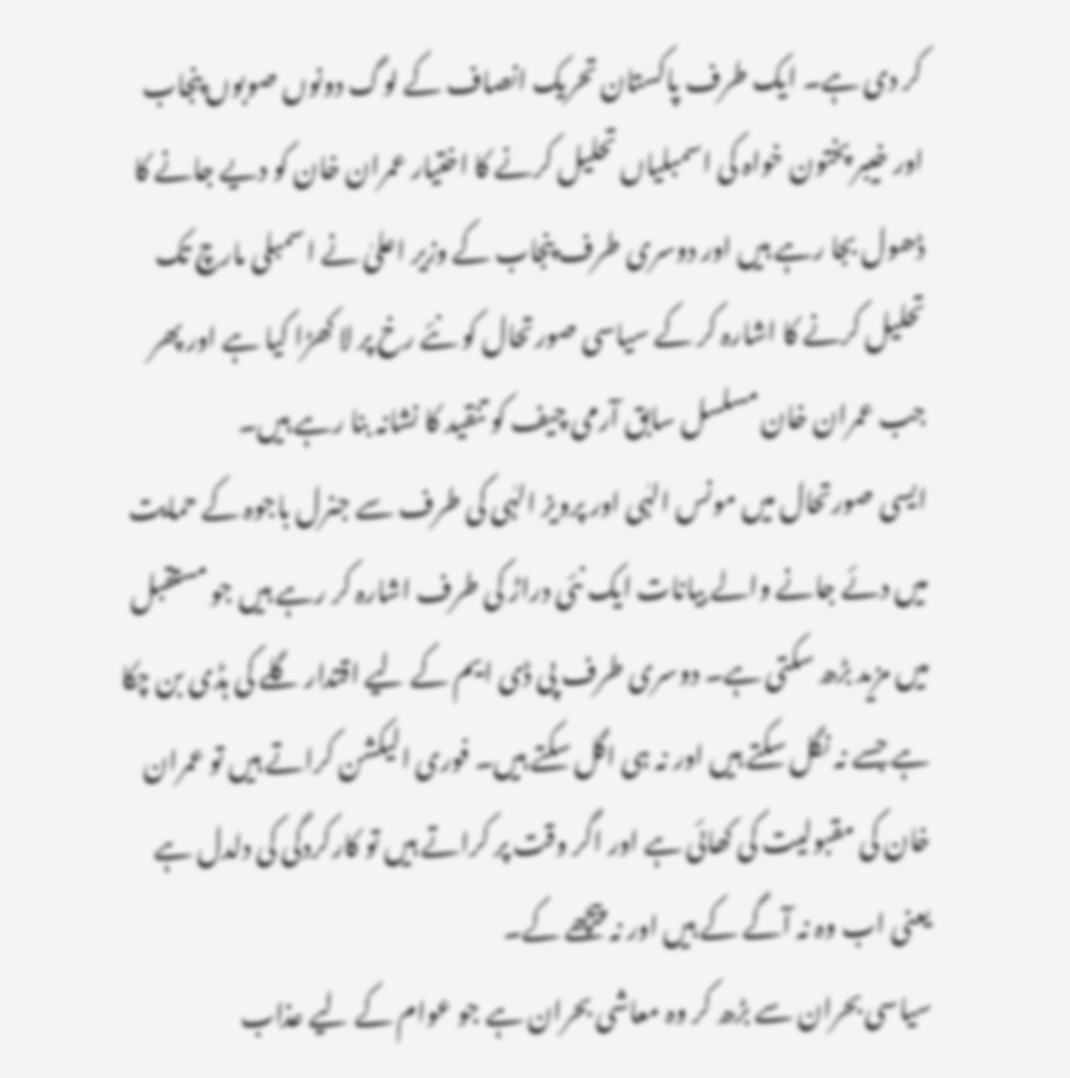کر دی ہے۔ ایک طرف پاکستان تحریک انصاف کے لوگ دونوں صوبوں پنجاب اور خیبر پختون خواہ کی اسمبلیاں تحلیل کرنے کا اختیار عمران خان کو دیے جانے کا ڈھول بجا رہے ہیں اور دوسری طرف پنجاب کے وزیر اعلیٰ نے اسمبلی مارچ تک تحلیل کرنے کا اشارہ کر کے سیاسی صورتحال کو نئے رخ پر لا کھڑا کیا ہے اور پھر جب عمران خان مسلسل سابق آرمی چیف کو تنقید کا نشانہ بنا رہے ہیں۔
ایسی صورتحال میں مونس الہٰی اور پرویز الہٰی کی طرف سے جنرل باجوہ کے حمایت میں دئے جانے والے بیانات ایک نئی دراڑ کی طرف اشارہ کر رہے ہیں جو مستقبل میں مزید بڑھ سکتی ہے۔ دوسری طرف پی ڈی ایم کے لیے اقتدار گلے کی ہڈی بن چکا ہے جسے نہ نگل سکتے ہیں اور نہ ہی اگل سکتے ہیں۔ فوری الیکشن کراتے ہیں تو عمران خان کی مقبولیت کی کھائی ہے اور اگر وقت پر کراتے ہیں تو کارکردگی کی دلدل ہے یعنی اب وہ نہ آگے کے ہیں اور نہ پیچھے کے۔
سیاسی بحران سے بڑھ کر وہ معاشی بحران ہے جو عوام کے لیے عذاب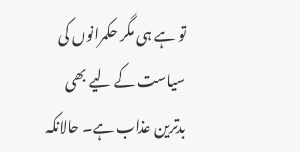تو ہے ہی مگر حکمرانوں کی سیاست کے لیے بھی بدترین عذاب ہے۔ حالانکہ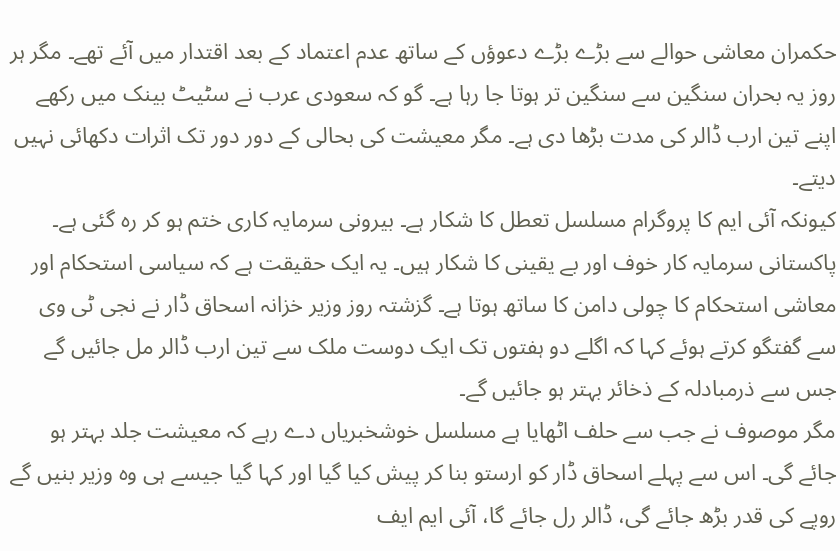حکمران معاشی حوالے سے بڑے بڑے دعوؤں کے ساتھ عدم اعتماد کے بعد اقتدار میں آئے تھے۔ مگر ہر روز یہ بحران سنگین سے سنگین تر ہوتا جا رہا ہے۔ گو کہ سعودی عرب نے سٹیٹ بینک میں رکھے اپنے تین ارب ڈالر کی مدت بڑھا دی ہے۔ مگر معیشت کی بحالی کے دور دور تک اثرات دکھائی نہیں دیتے۔
کیونکہ آئی ایم کا پروگرام مسلسل تعطل کا شکار ہے۔ بیرونی سرمایہ کاری ختم ہو کر رہ گئی ہے۔ پاکستانی سرمایہ کار خوف اور بے یقینی کا شکار ہیں۔ یہ ایک حقیقت ہے کہ سیاسی استحکام اور معاشی استحکام کا چولی دامن کا ساتھ ہوتا ہے۔ گزشتہ روز وزیر خزانہ اسحاق ڈار نے نجی ٹی وی سے گفتگو کرتے ہوئے کہا کہ اگلے دو ہفتوں تک ایک دوست ملک سے تین ارب ڈالر مل جائیں گے جس سے ذرمبادلہ کے ذخائر بہتر ہو جائیں گے۔
مگر موصوف نے جب سے حلف اٹھایا ہے مسلسل خوشخبریاں دے رہے کہ معیشت جلد بہتر ہو جائے گی۔ اس سے پہلے اسحاق ڈار کو ارستو بنا کر پیش کیا گیا اور کہا گیا جیسے ہی وہ وزیر بنیں گے روپے کی قدر بڑھ جائے گی، ڈالر رل جائے گا، آئی ایم ایف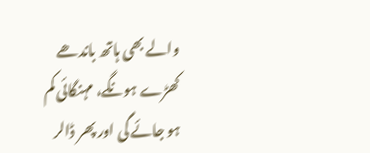والے بھی ہاتھ باندھے کھڑے ہونگے، مہنگائی کم ہو جائے گی اور پھر ڈالر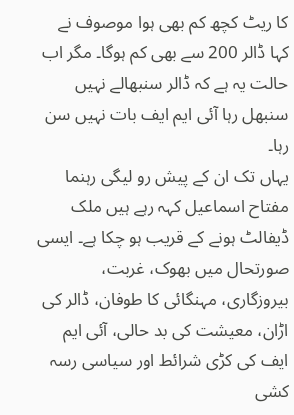کا ریٹ کچھ کم بھی ہوا موصوف نے کہا ڈالر 200 سے بھی کم ہوگا۔ مگر اب حالت یہ ہے کہ ڈالر سنبھالے نہیں سنبھل رہا آئی ایم ایف بات نہیں سن رہا۔
یہاں تک ان کے پیش رو لیگی رہنما مفتاح اسماعیل کہہ رہے ہیں ملک ڈیفالٹ ہونے کے قریب ہو چکا ہے۔ ایسی صورتحال میں بھوک، غربت، بیروزگاری، مہنگائی کا طوفان، ڈالر کی اڑان، معیشت کی بد حالی، آئی ایم ایف کی کڑی شرائط اور سیاسی رسہ کشی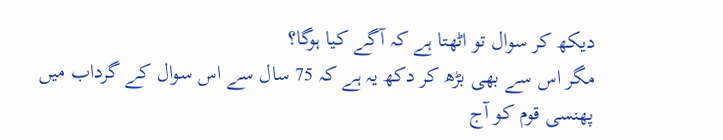دیکھ کر سوال تو اٹھتا ہے کہ آگے کیا ہوگا؟
مگر اس سے بھی بڑھ کر دکھ یہ ہے کہ 75 سال سے اس سوال کے گرداب میں پھنسی قوم کو آج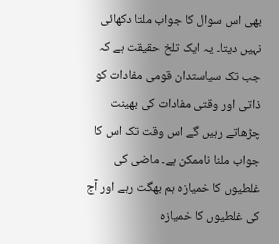بھی اس سوال کا جواب ملتا دکھائی نہیں دیتا۔ یہ ایک تلخ حقیقت ہے کہ جب تک سیاستدان قومی مفادات کو ذاتی اور وقتی مفادات کی بهینت چڑھاتے رہیں گے اس وقت تک اس کا جواب ملنا ناممکن ہے۔ ماضی کی غلطیوں کا خمیازہ ہم بھگت رہے اور آج کی غلطیوں کا خمیازہ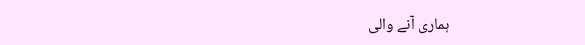ہماری آنے والی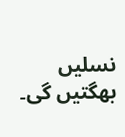نسلیں بھگتیں گی۔